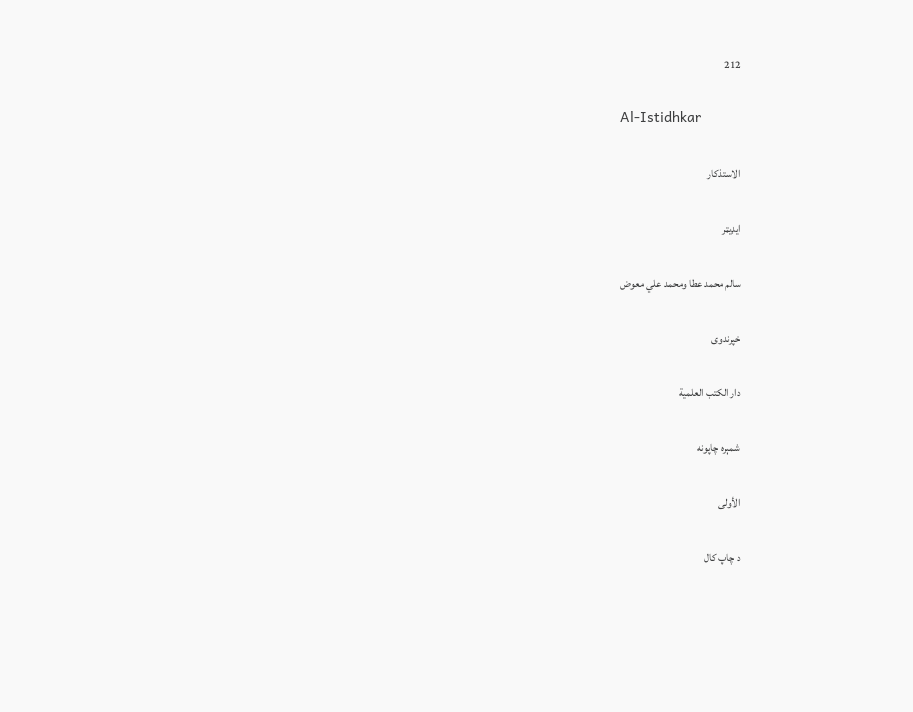212

Al-Istidhkar

الاستذكار

ایډیټر

سالم محمد عطا ومحمد علي معوض

خپرندوی

دار الكتب العلمية

شمېره چاپونه

الأولى

د چاپ کال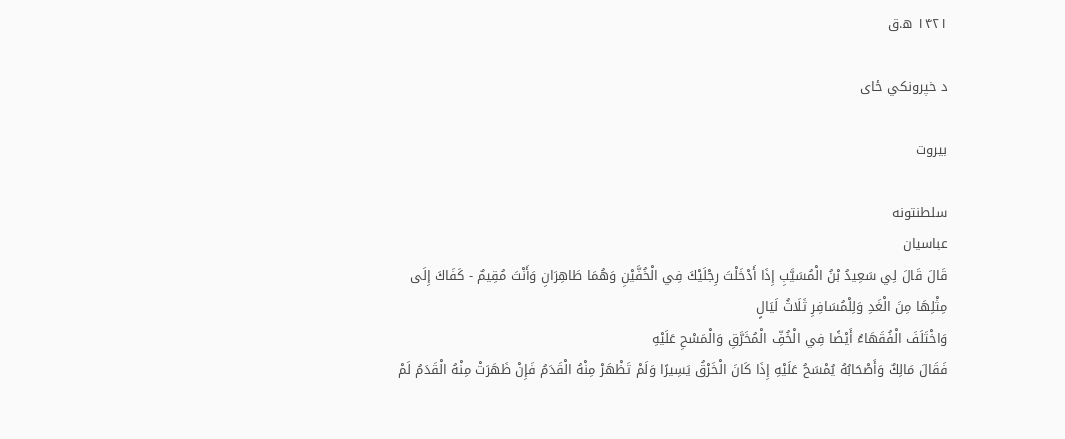۱۴۲۱ ه.ق

د خپرونکي ځای

بيروت

سلطنتونه
عباسيان
قَالَ قَالَ لِي سَعِيدُ بْنُ الْمُسَيَّبِ إِذَا أَدْخَلْتَ رِجْلَيْكَ فِي الْخُفَّيْنِ وَهُمَا طَاهِرَانِ وَأَنْتَ مُقِيمٌ - كَفَاكَ إِلَى مِثْلِهَا مِنَ الْغَدِ وَلِلْمُسَافِرِ ثَلَاثُ لَيَالٍ
وَاخْتَلَفَ الْفُقَهَاءُ أَيْضًا فِي الْخُفِّ الْمُخَرَّقِ وَالْمَسْحِ عَلَيْهِ
فَقَالَ مَالِكٌ وَأَصْحَابُهُ يُمْسَحُ عَلَيْهِ إِذَا كَانَ الْخَرْقُ يَسِيرًا وَلَمْ تَظْهَرْ مِنْهُ الْقَدَمُ فَإِنْ ظَهَرَتْ مِنْهُ الْقَدَمُ لَمْ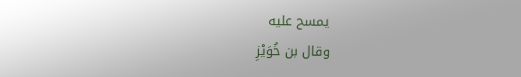يمسح عليه
وقال بن خُوَيْزِ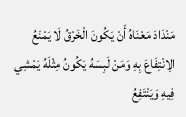مَنْدَادَ مَعْنَاهُ أَنْ يَكُونَ الْخَرْقُ لَا يَمْنَعُ الِانْتِفَاعَ بِهِ وَمَنْ لَبِسَهُ يَكُونُ مِثْلَهُ يَمْشِي فِيهِ وَيَنْتَفِعُ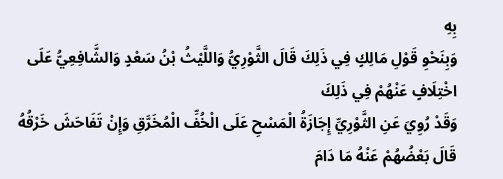بِهِ
وَبِنَحْوِ قَوْلِ مَالِكٍ فِي ذَلِكَ قَالَ الثَّوْرِيُّ وَاللَّيْثُ بْنُ سَعْدٍ وَالشَّافِعِيُّ عَلَى اخْتِلَافٍ عَنْهُمْ فِي ذَلِكَ
وَقَدْ رُوِيَ عَنِ الثَّوْرِيِّ إِجَازَةُ الْمَسْحِ عَلَى الْخُفِّ الْمُخَرَّقِ وَإِنْ تَفَاحَشَ خَرْقُهُ
قَالَ بَعْضُهُمْ عَنْهُ مَا دَامَ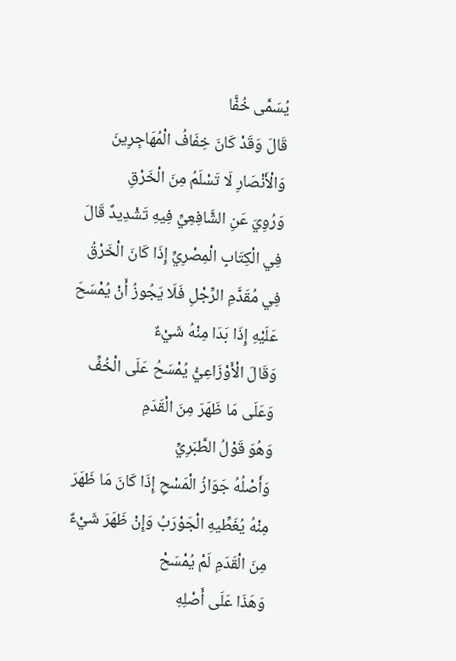يُسَمَّى خُفًّا
قَالَ وَقَدْ كَانَ خِفَافُ الْمُهَاجِرِينَ وَالْأَنْصَارِ لَا تَسْلَمُ مِنَ الْخَرْقِ
وَرُوِيَ عَنِ الشَّافِعِيِّ فِيهِ تَشْدِيدٌ قَالَ فِي الْكِتَابِ الْمِصْرِيِّ إِذَا كَانَ الْخَرْقُ فِي مُقَدَّمِ الرِّجْلِ فَلَا يَجُوزُ أَنْ يُمْسَحَ عَلَيْهِ إِذَا بَدَا مِنْهُ شَيْءٌ
وَقَالَ الْأَوْزَاعِيُّ يُمْسَحُ عَلَى الْخُفِّ وَعَلَى مَا ظَهَرَ مِنَ الْقَدَمِ
وَهُوَ قَوْلُ الطَّبَرِيِّ
وَأَصْلُهُ جَوَازُ الْمَسْحِ إِذَا كَانَ مَا ظَهَرَ مِنْهُ يُغَطِّيهِ الْجَوْرَبُ وَإِنْ ظَهَرَ شَيْءٌ مِنَ الْقَدَمِ لَمْ يُمْسَحْ
وَهَذَا عَلَى أَصْلِهِ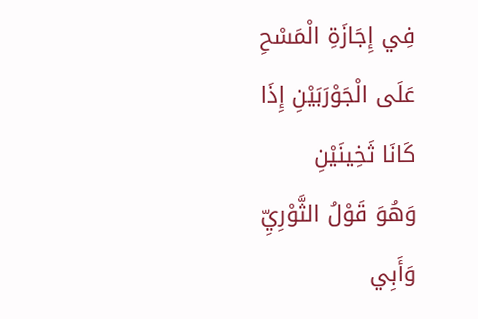فِي إِجَازَةِ الْمَسْحِ عَلَى الْجَوْرَبَيْنِ إِذَا كَانَا ثَخِينَيْنِ
وَهُوَ قَوْلُ الثَّوْرِيِّ وَأَبِي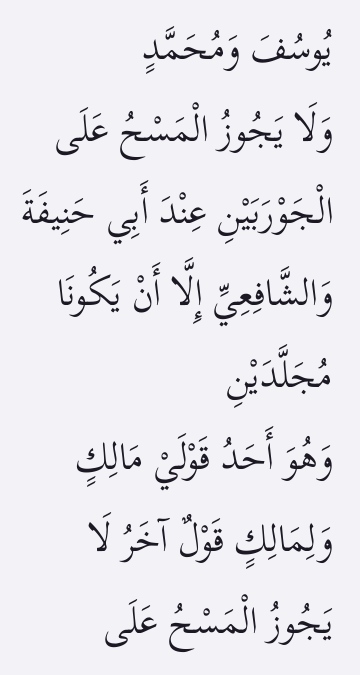يُوسُفَ وَمُحَمَّدٍ
وَلَا يَجُوزُ الْمَسْحُ عَلَى الْجَوْرَبَيْنِ عِنْدَ أَبِي حَنِيفَةَ وَالشَّافِعِيِّ إِلَّا أَنْ يَكُونَا مُجَلَّدَيْنِ
وَهُوَ أَحَدُ قَوْلَيْ مَالِكٍ وَلِمَالِكٍ قَوْلٌ آخَرُ لَا يَجُوزُ الْمَسْحُ عَلَى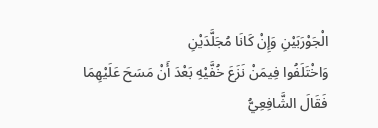الْجَوْرَبَيْنِ وَإِنْ كَانَا مُجَلَّدَيْنِ
وَاخْتَلَفُوا فِيمَنْ نَزَعَ خُفَّيْهِ بَعْدَ أَنْ مَسَحَ عَلَيْهِمَا
فَقَالَ الشَّافِعِيُّ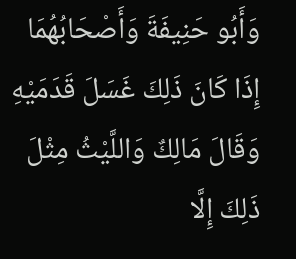وَأَبُو حَنِيفَةَ وَأَصْحَابُهُمَا إِذَا كَانَ ذَلِكَ غَسَلَ قَدَمَيْهِ
وَقَالَ مَالِكٌ وَاللَّيْثُ مِثْلَ ذَلِكَ إِلَّا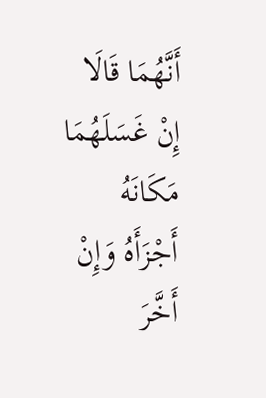أَنَّهُمَا قَالَا إِنْ غَسَلَهُمَا مَكَانَهُ أَجْزَأَهُ وَإِنْ أَخَّرَ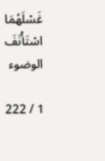غَسْلَهُمَا اسْتَأْنَفَ الوضوء

1 / 222